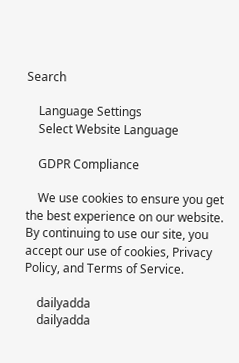Search

    Language Settings
    Select Website Language

    GDPR Compliance

    We use cookies to ensure you get the best experience on our website. By continuing to use our site, you accept our use of cookies, Privacy Policy, and Terms of Service.

    dailyadda
    dailyadda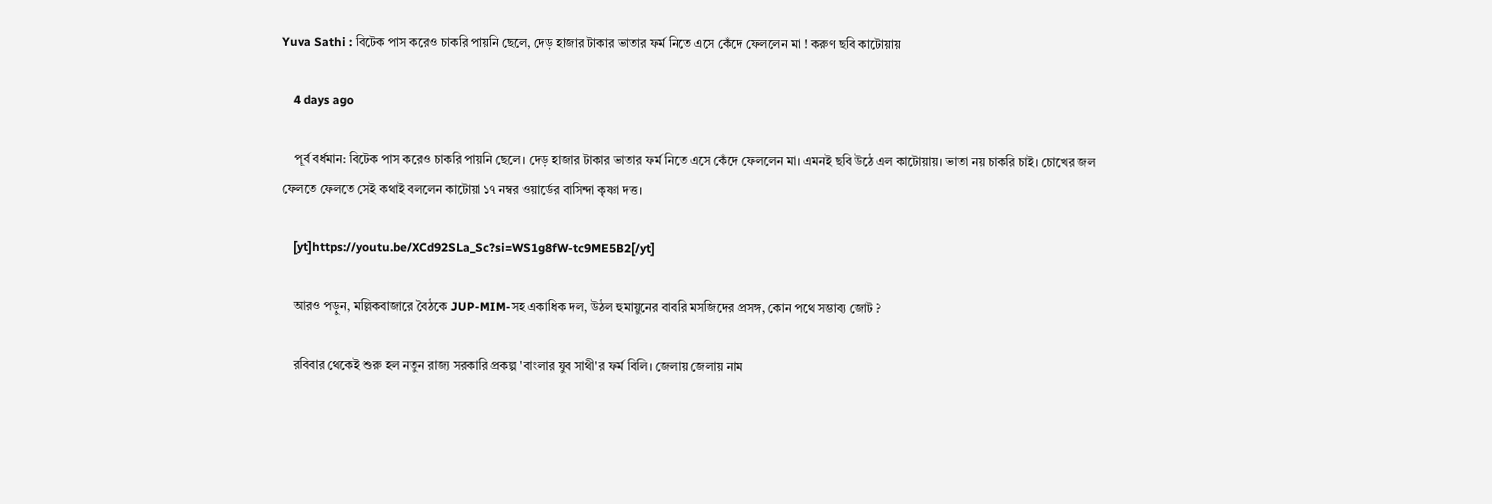Yuva Sathi : বিটেক পাস করেও চাকরি পায়নি ছেলে, দেড় হাজার টাকার ভাতার ফর্ম নিতে এসে কেঁদে ফেললেন মা ! করুণ ছবি কাটোয়ায়

    4 days ago

    পূর্ব বর্ধমান: বিটেক পাস করেও চাকরি পায়নি ছেলে। দেড় হাজার টাকার ভাতার ফর্ম নিতে এসে কেঁদে ফেললেন মা। এমনই ছবি উঠে এল কাটোয়ায়। ভাতা নয় চাকরি চাই। চোখের জল ফেলতে ফেলতে সেই কথাই বললেন কাটোয়া ১৭ নম্বর ওয়ার্ডের বাসিন্দা কৃষ্ণা দত্ত।

    [yt]https://youtu.be/XCd92SLa_Sc?si=WS1g8fW-tc9ME5B2[/yt]

    আরও পড়ুন, মল্লিকবাজারে বৈঠকে JUP-MIM-সহ একাধিক দল, উঠল হুমায়ুনের বাবরি মসজিদের প্রসঙ্গ, কোন পথে সম্ভাব্য জোট ?

    রবিবার থেকেই শুরু হল নতুন রাজ্য সরকারি প্রকল্প 'বাংলার যুব সাথী'র ফর্ম বিলি। জেলায় জেলায় নাম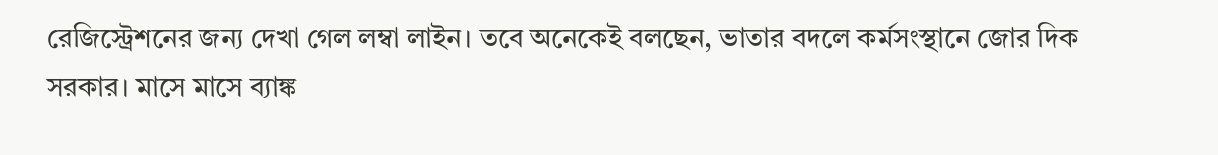রেজিস্ট্রেশনের জন্য দেখা গেল লম্বা লাইন। তবে অনেকেই বলছেন, ভাতার বদলে কর্মসংস্থানে জোর দিক সরকার। মাসে মাসে ব্যাঙ্ক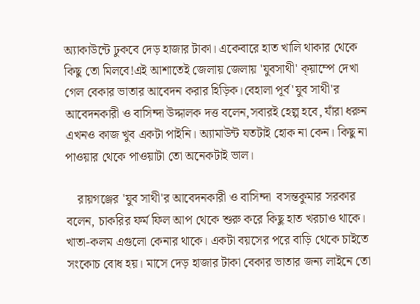অ্যাকাউন্টে ঢুকবে দেড় হাজার টাকা। একেবারে হাত খালি থাকার থেকে কিছু তো মিলবে!এই আশাতেই জেলায় জেলায় 'যুবসাথী' ক্য়াম্পে দেখা গেল বেকার ভাতার আবেদন করার হিড়িক।বেহালা পূর্ব'যুব সাথী'র আবেদনকারী ও বাসিন্দা উদ্দালক দত্ত বলেন,সবারই হেল্প হবে, যাঁরা ধরুন এখনও কাজ খুব একটা পাইনি। অ্যামাউন্ট যতটাই হোক না কেন। কিছু না পাওয়ার থেকে পাওয়াটা তো অনেকটাই ভাল।

    রায়গঞ্জের 'যুব সাথী'র আবেদনকারী ও বাসিন্দা  বসন্তকুমার সরকার বলেন, চাকরির ফর্ম ফিল আপ থেকে শুরু করে কিছু হাত খরচাও থাকে। খাতা-কলম এগুলো কেনার থাকে। একটা বয়সের পরে বাড়ি থেকে চাইতে সংকোচ বোধ হয়। মাসে দেড় হাজার টাকা বেকার ভাতার জন্য লাইনে তো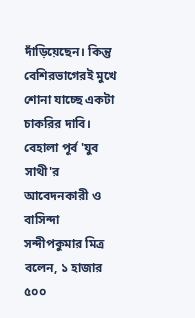দাঁড়িয়েছেন। কিন্তু বেশিরভাগেরই মুখে শোনা যাচ্ছে একটা চাকরির দাবি। বেহালা পূর্ব 'যুব সাথী'র আবেদনকারী ও বাসিন্দা  সন্দীপকুমার মিত্র বলেন, ১ হাজার ৫০০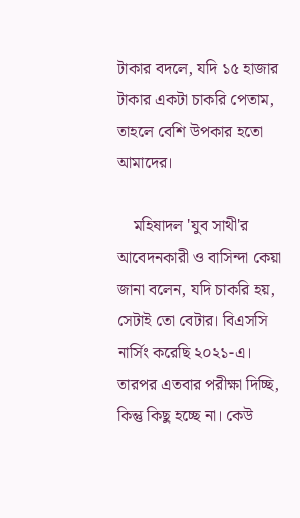টাকার বদলে, যদি ১৫ হাজার টাকার একটা চাকরি পেতাম, তাহলে বেশি উপকার হতো আমাদের।

    মহিষাদল 'যুব সাথী'র আবেদনকারী ও বাসিন্দা কেয়া জানা বলেন, যদি চাকরি হয়, সেটাই তো বেটার। বিএসসি নার্সিং করেছি ২০২১-এ। তারপর এতবার পরীক্ষা দিচ্ছি, কিন্তু কিছু হচ্ছে না। কেউ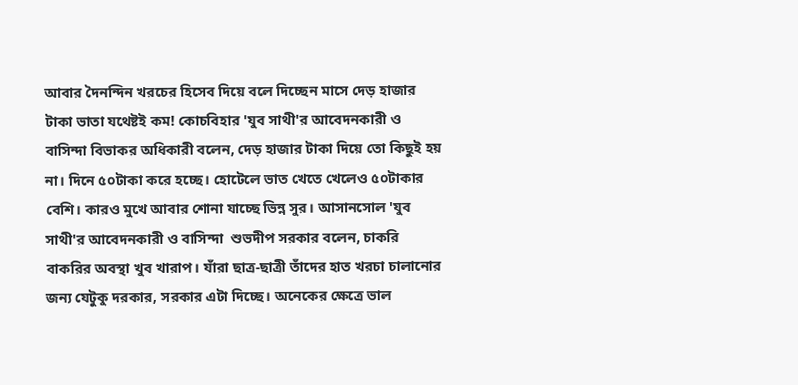আবার দৈনন্দিন খরচের হিসেব দিয়ে বলে দিচ্ছেন মাসে দেড় হাজার টাকা ভাতা যথেষ্টই কম! কোচবিহার 'যুব সাথী'র আবেদনকারী ও বাসিন্দা বিভাকর অধিকারী বলেন, দেড় হাজার টাকা দিয়ে তো কিছুই হয় না। দিনে ৫০টাকা করে হচ্ছে। হোটেলে ভাত খেতে খেলেও ৫০টাকার বেশি। কারও মুখে আবার শোনা যাচ্ছে ভিন্ন সুর। আসানসোল 'যুব সাথী'র আবেদনকারী ও বাসিন্দা  শুভদীপ সরকার বলেন, চাকরি বাকরির অবস্থা খুব খারাপ। যাঁরা ছাত্র-ছাত্রী তাঁদের হাত খরচা চালানোর জন্য যেটুকু দরকার, সরকার এটা দিচ্ছে। অনেকের ক্ষেত্রে ভাল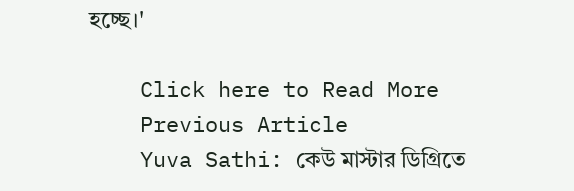হচ্ছে।'

    Click here to Read More
    Previous Article
    Yuva Sathi: কেউ মাস্টার ডিগ্রিতে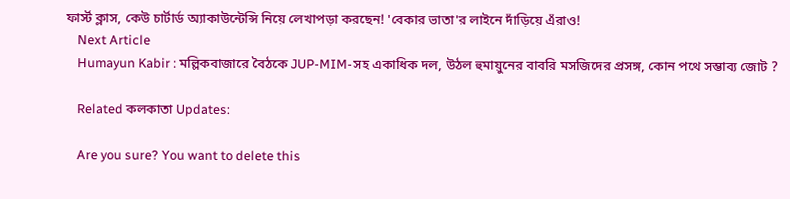ফার্স্ট ক্লাস, কেউ চার্টার্ড অ্যাকাউন্টেন্সি নিয়ে লেখাপড়া করছেন! 'বেকার ভাতা'র লাইনে দাঁড়িয়ে এঁরাও!
    Next Article
    Humayun Kabir : মল্লিকবাজারে বৈঠকে JUP-MIM-সহ একাধিক দল, উঠল হুমায়ুনের বাবরি মসজিদের প্রসঙ্গ, কোন পথে সম্ভাব্য জোট ?

    Related কলকাতা Updates:

    Are you sure? You want to delete this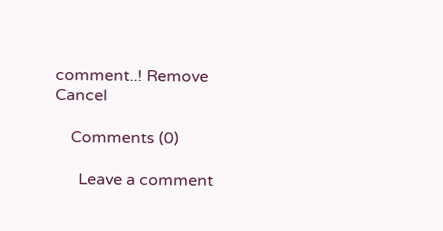comment..! Remove Cancel

    Comments (0)

      Leave a comment